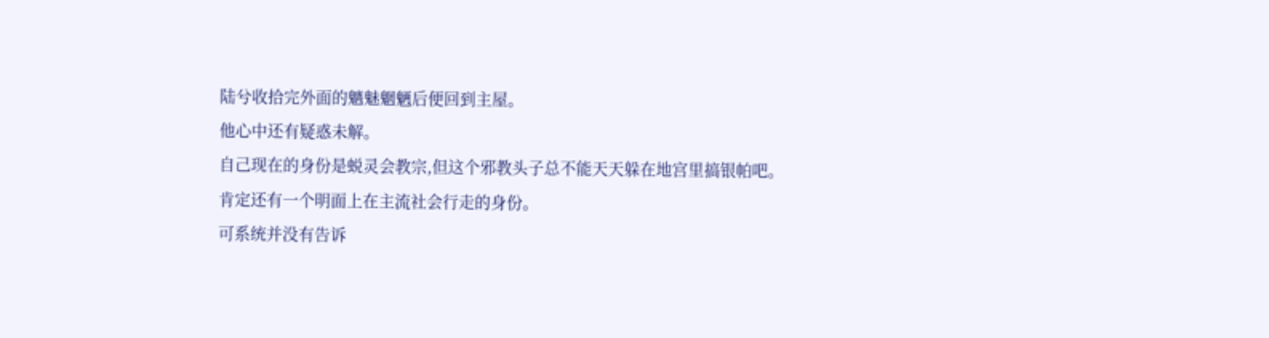陆兮收拾完外面的魑魅魍魉后便回到主屋。
他心中还有疑惑未解。
自己现在的身份是蜕灵会教宗,但这个邪教头子总不能天天躲在地宫里搞银帕吧。
肯定还有一个明面上在主流社会行走的身份。
可系统并没有告诉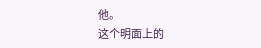他。
这个明面上的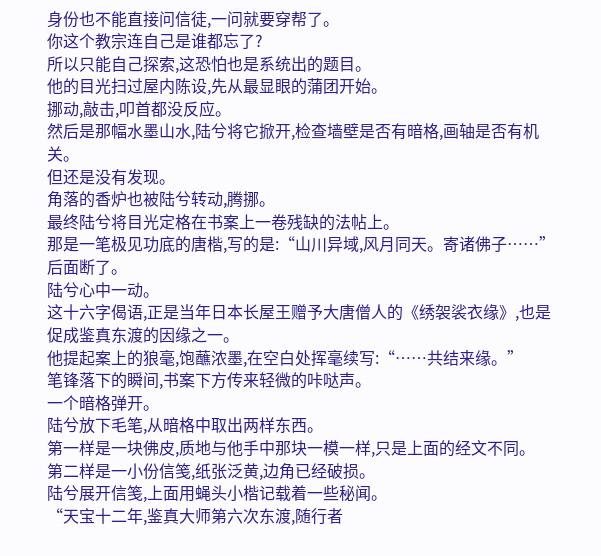身份也不能直接问信徒,一问就要穿帮了。
你这个教宗连自己是谁都忘了?
所以只能自己探索,这恐怕也是系统出的题目。
他的目光扫过屋内陈设,先从最显眼的蒲团开始。
挪动,敲击,叩首都没反应。
然后是那幅水墨山水,陆兮将它掀开,检查墙壁是否有暗格,画轴是否有机关。
但还是没有发现。
角落的香炉也被陆兮转动,腾挪。
最终陆兮将目光定格在书案上一卷残缺的法帖上。
那是一笔极见功底的唐楷,写的是:“山川异域,风月同天。寄诸佛子……”
后面断了。
陆兮心中一动。
这十六字偈语,正是当年日本长屋王赠予大唐僧人的《绣袈裟衣缘》,也是促成鉴真东渡的因缘之一。
他提起案上的狼毫,饱蘸浓墨,在空白处挥毫续写:“……共结来缘。”
笔锋落下的瞬间,书案下方传来轻微的咔哒声。
一个暗格弹开。
陆兮放下毛笔,从暗格中取出两样东西。
第一样是一块佛皮,质地与他手中那块一模一样,只是上面的经文不同。
第二样是一小份信笺,纸张泛黄,边角已经破损。
陆兮展开信笺,上面用蝇头小楷记载着一些秘闻。
“天宝十二年,鉴真大师第六次东渡,随行者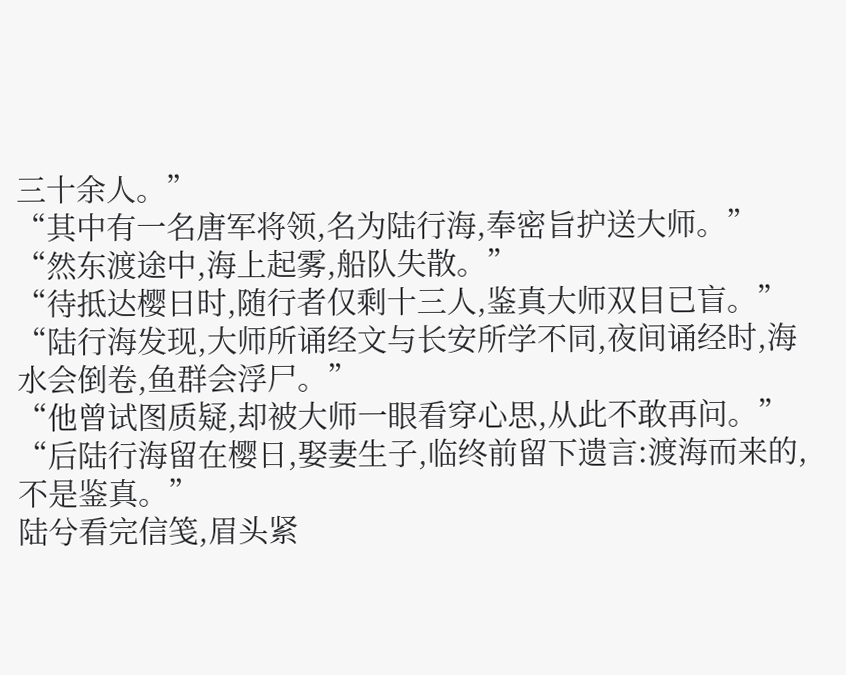三十余人。”
“其中有一名唐军将领,名为陆行海,奉密旨护送大师。”
“然东渡途中,海上起雾,船队失散。”
“待抵达樱日时,随行者仅剩十三人,鉴真大师双目已盲。”
“陆行海发现,大师所诵经文与长安所学不同,夜间诵经时,海水会倒卷,鱼群会浮尸。”
“他曾试图质疑,却被大师一眼看穿心思,从此不敢再问。”
“后陆行海留在樱日,娶妻生子,临终前留下遗言:渡海而来的,不是鉴真。”
陆兮看完信笺,眉头紧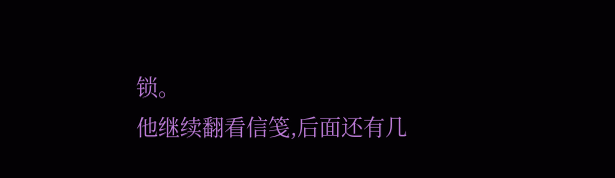锁。
他继续翻看信笺,后面还有几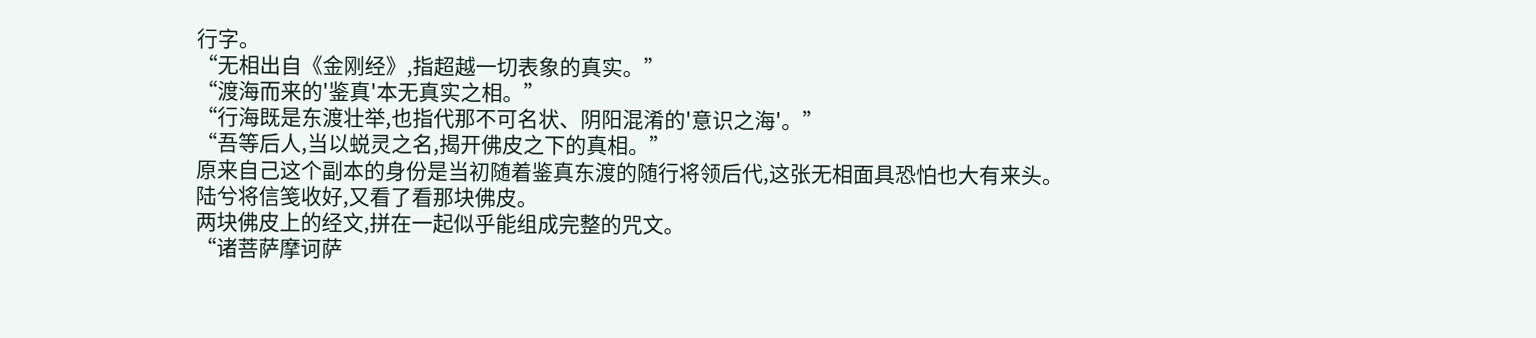行字。
“无相出自《金刚经》,指超越一切表象的真实。”
“渡海而来的'鉴真'本无真实之相。”
“行海既是东渡壮举,也指代那不可名状、阴阳混淆的'意识之海'。”
“吾等后人,当以蜕灵之名,揭开佛皮之下的真相。”
原来自己这个副本的身份是当初随着鉴真东渡的随行将领后代,这张无相面具恐怕也大有来头。
陆兮将信笺收好,又看了看那块佛皮。
两块佛皮上的经文,拼在一起似乎能组成完整的咒文。
“诸菩萨摩诃萨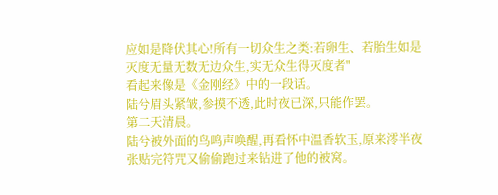应如是降伏其心!所有一切众生之类:若卵生、若胎生如是灭度无量无数无边众生,实无众生得灭度者"
看起来像是《金刚经》中的一段话。
陆兮眉头紧皱,参摸不透,此时夜已深,只能作罢。
第二天清晨。
陆兮被外面的鸟鸣声唤醒,再看怀中温香软玉,原来澪半夜张贴完符咒又偷偷跑过来钻进了他的被窝。